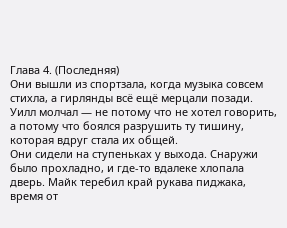Глава 4. (Последняя)
Они вышли из спортзала, когда музыка совсем стихла, а гирлянды всё ещё мерцали позади. Уилл молчал — не потому что не хотел говорить, а потому что боялся разрушить ту тишину, которая вдруг стала их общей.
Они сидели на ступеньках у выхода. Снаружи было прохладно, и где-то вдалеке хлопала дверь. Майк теребил край рукава пиджака, время от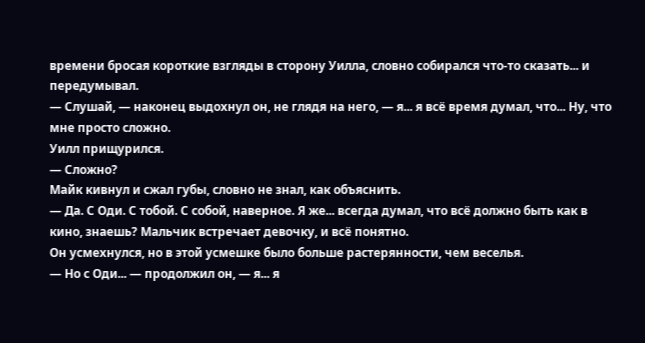времени бросая короткие взгляды в сторону Уилла, словно собирался что-то сказать... и передумывал.
— Слушай, — наконец выдохнул он, не глядя на него, — я... я всё время думал, что... Ну, что мне просто сложно.
Уилл прищурился.
— Сложно?
Майк кивнул и сжал губы, словно не знал, как объяснить.
— Да. С Оди. С тобой. С собой, наверное. Я же... всегда думал, что всё должно быть как в кино, знаешь? Мальчик встречает девочку, и всё понятно.
Он усмехнулся, но в этой усмешке было больше растерянности, чем веселья.
— Но с Оди... — продолжил он, — я... я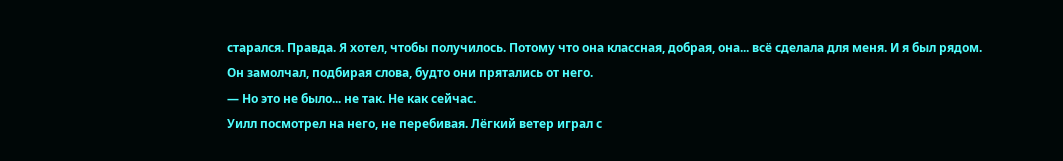старался. Правда. Я хотел, чтобы получилось. Потому что она классная, добрая, она... всё сделала для меня. И я был рядом.
Он замолчал, подбирая слова, будто они прятались от него.
— Но это не было... не так. Не как сейчас.
Уилл посмотрел на него, не перебивая. Лёгкий ветер играл с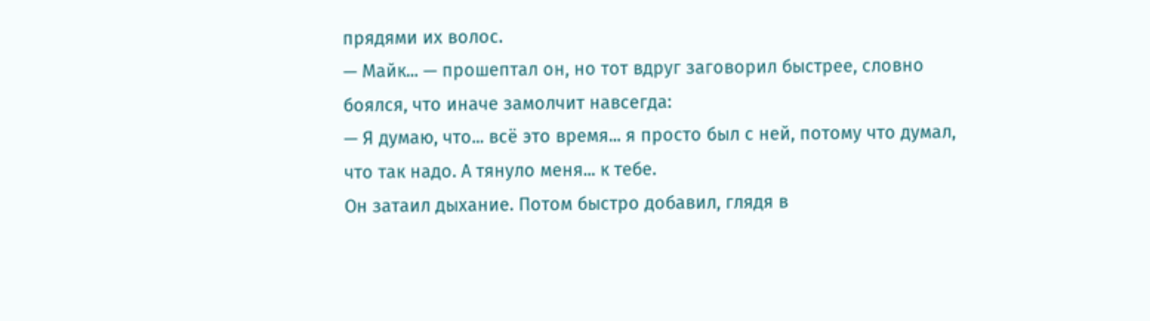прядями их волос.
— Майк... — прошептал он, но тот вдруг заговорил быстрее, словно боялся, что иначе замолчит навсегда:
— Я думаю, что... всё это время... я просто был с ней, потому что думал, что так надо. А тянуло меня... к тебе.
Он затаил дыхание. Потом быстро добавил, глядя в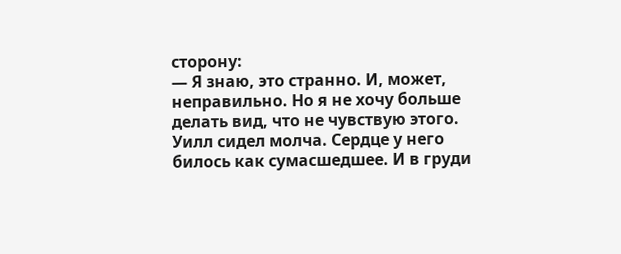сторону:
— Я знаю, это странно. И, может, неправильно. Но я не хочу больше делать вид, что не чувствую этого.
Уилл сидел молча. Сердце у него билось как сумасшедшее. И в груди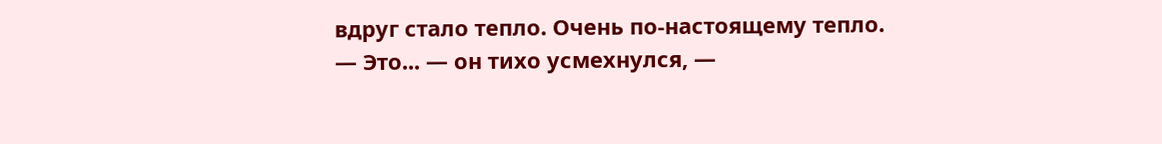вдруг стало тепло. Очень по-настоящему тепло.
— Это... — он тихо усмехнулся, —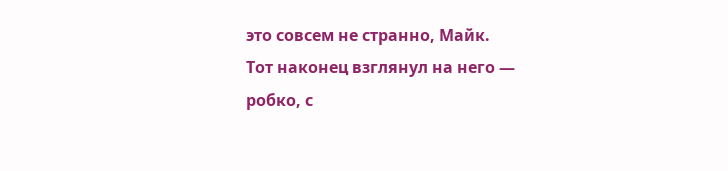это совсем не странно, Майк.
Тот наконец взглянул на него — робко, с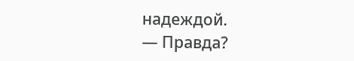надеждой.
— Правда?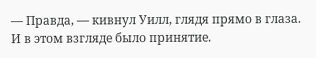— Правда, — кивнул Уилл, глядя прямо в глаза.
И в этом взгляде было принятие.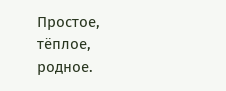Простое, тёплое, родное.